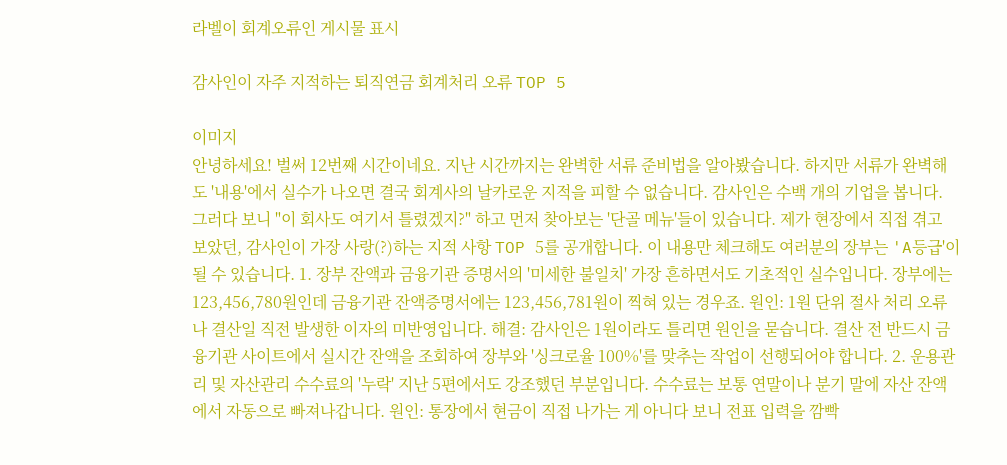라벨이 회계오류인 게시물 표시

감사인이 자주 지적하는 퇴직연금 회계처리 오류 TOP 5

이미지
안녕하세요! 벌써 12번째 시간이네요. 지난 시간까지는 완벽한 서류 준비법을 알아봤습니다. 하지만 서류가 완벽해도 '내용'에서 실수가 나오면 결국 회계사의 날카로운 지적을 피할 수 없습니다. 감사인은 수백 개의 기업을 봅니다. 그러다 보니 "이 회사도 여기서 틀렸겠지?" 하고 먼저 찾아보는 '단골 메뉴'들이 있습니다. 제가 현장에서 직접 겪고 보았던, 감사인이 가장 사랑(?)하는 지적 사항 TOP 5를 공개합니다. 이 내용만 체크해도 여러분의 장부는 'A등급'이 될 수 있습니다. 1. 장부 잔액과 금융기관 증명서의 '미세한 불일치' 가장 흔하면서도 기초적인 실수입니다. 장부에는 123,456,780원인데 금융기관 잔액증명서에는 123,456,781원이 찍혀 있는 경우죠. 원인: 1원 단위 절사 처리 오류나 결산일 직전 발생한 이자의 미반영입니다. 해결: 감사인은 1원이라도 틀리면 원인을 묻습니다. 결산 전 반드시 금융기관 사이트에서 실시간 잔액을 조회하여 장부와 '싱크로율 100%'를 맞추는 작업이 선행되어야 합니다. 2. 운용관리 및 자산관리 수수료의 '누락' 지난 5편에서도 강조했던 부분입니다. 수수료는 보통 연말이나 분기 말에 자산 잔액에서 자동으로 빠져나갑니다. 원인: 통장에서 현금이 직접 나가는 게 아니다 보니 전표 입력을 깜빡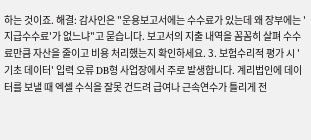하는 것이죠. 해결: 감사인은 "운용보고서에는 수수료가 있는데 왜 장부에는 '지급수수료'가 없느냐"고 묻습니다. 보고서의 지출 내역을 꼼꼼히 살펴 수수료만큼 자산을 줄이고 비용 처리했는지 확인하세요. 3. 보험수리적 평가 시 '기초 데이터' 입력 오류 DB형 사업장에서 주로 발생합니다. 계리법인에 데이터를 보낼 때 엑셀 수식을 잘못 건드려 급여나 근속연수가 틀리게 전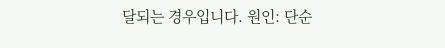달되는 경우입니다. 원인: 단순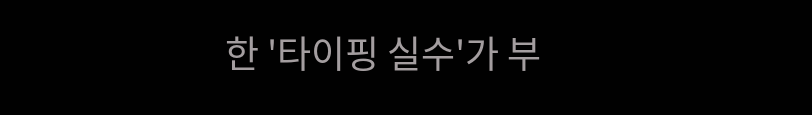한 '타이핑 실수'가 부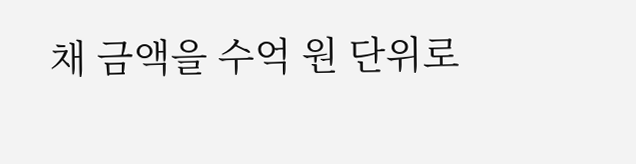채 금액을 수억 원 단위로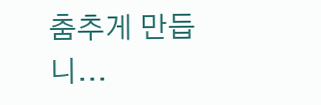춤추게 만듭니...